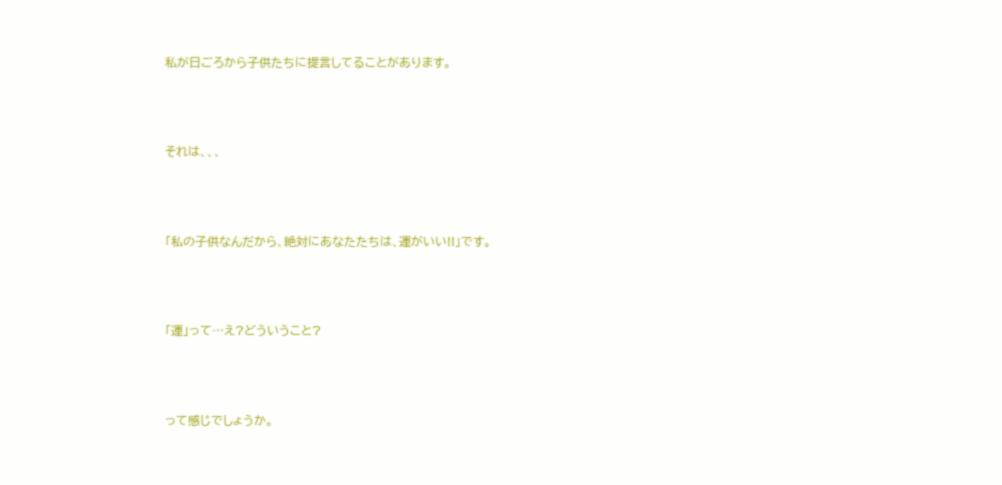私が日ごろから子供たちに提言してることがあります。



それは、、、



「私の子供なんだから、絶対にあなたたちは、運がいい!!」です。



「運」って…え?どういうこと?



って感じでしょうか。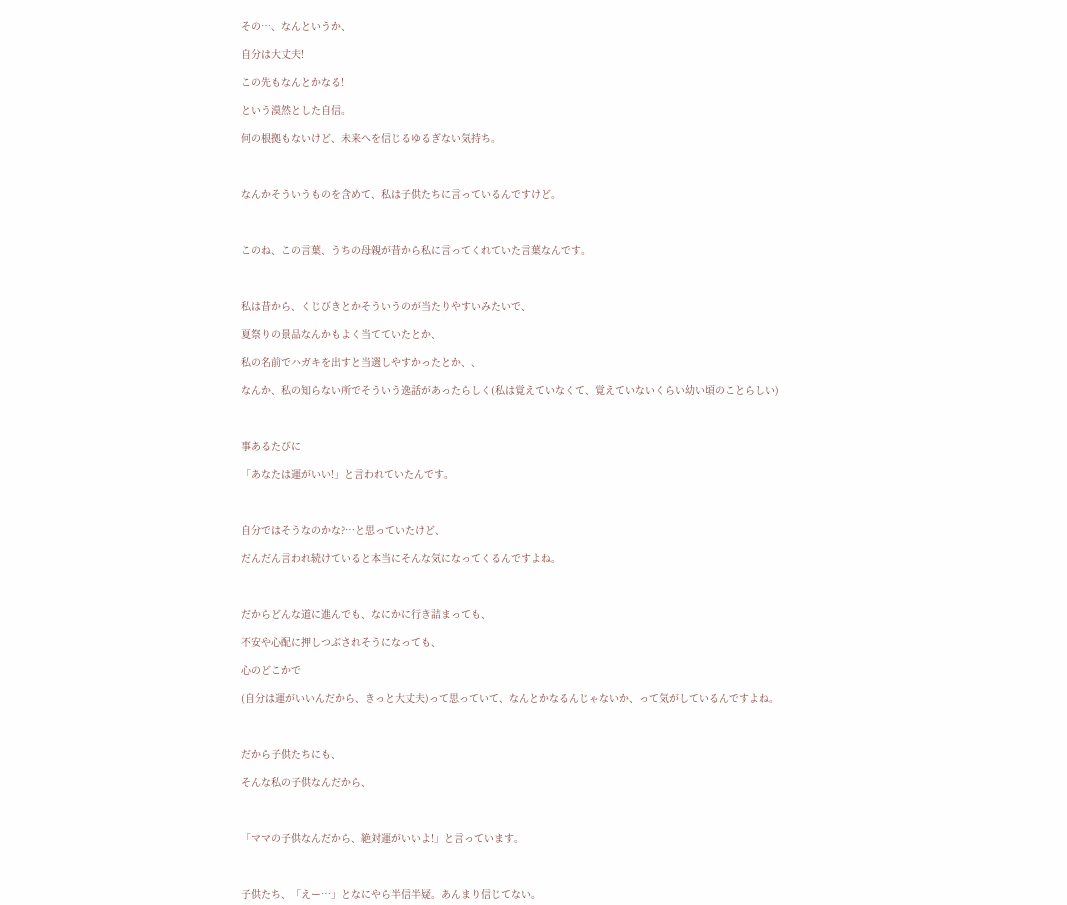その…、なんというか、

自分は大丈夫!

この先もなんとかなる!

という漠然とした自信。

何の根拠もないけど、未来へを信じるゆるぎない気持ち。



なんかそういうものを含めて、私は子供たちに言っているんですけど。



このね、この言葉、うちの母親が昔から私に言ってくれていた言葉なんです。



私は昔から、くじびきとかそういうのが当たりやすいみたいで、

夏祭りの景品なんかもよく当てていたとか、

私の名前でハガキを出すと当選しやすかったとか、、

なんか、私の知らない所でそういう逸話があったらしく(私は覚えていなくて、覚えていないくらい幼い頃のことらしい)



事あるたびに

「あなたは運がいい!」と言われていたんです。



自分ではそうなのかな?…と思っていたけど、

だんだん言われ続けていると本当にそんな気になってくるんですよね。



だからどんな道に進んでも、なにかに行き詰まっても、

不安や心配に押しつぶされそうになっても、

心のどこかで

(自分は運がいいんだから、きっと大丈夫)って思っていて、なんとかなるんじゃないか、って気がしているんですよね。



だから子供たちにも、

そんな私の子供なんだから、



「ママの子供なんだから、絶対運がいいよ!」と言っています。



子供たち、「えー…」となにやら半信半疑。あんまり信じてない。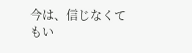今は、信じなくてもい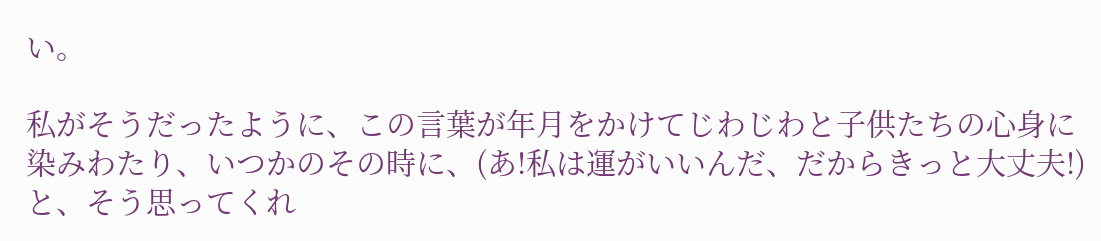い。

私がそうだったように、この言葉が年月をかけてじわじわと子供たちの心身に染みわたり、いつかのその時に、(あ!私は運がいいんだ、だからきっと大丈夫!)と、そう思ってくれ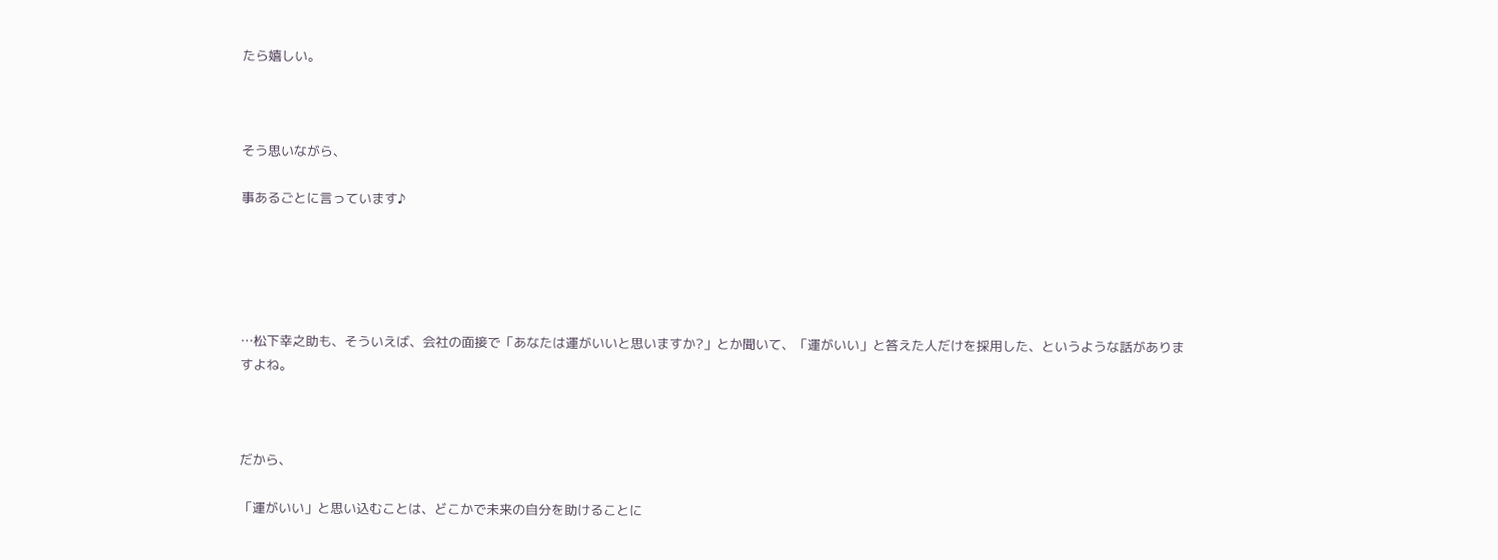たら嬉しい。



そう思いながら、

事あるごとに言っています♪





…松下幸之助も、そういえば、会社の面接で「あなたは運がいいと思いますか?」とか聞いて、「運がいい」と答えた人だけを採用した、というような話がありますよね。



だから、

「運がいい」と思い込むことは、どこかで未来の自分を助けることに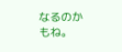なるのかもね。